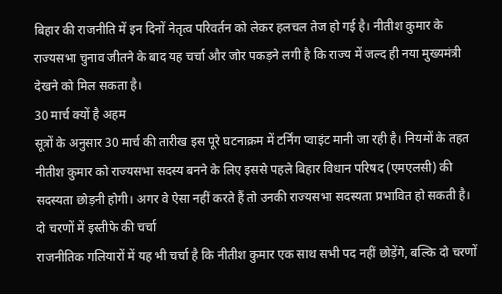बिहार की राजनीति में इन दिनों नेतृत्व परिवर्तन को लेकर हलचल तेज हो गई है। नीतीश कुमार के राज्यसभा चुनाव जीतने के बाद यह चर्चा और जोर पकड़ने लगी है कि राज्य में जल्द ही नया मुख्यमंत्री देखने को मिल सकता है।
30 मार्च क्यों है अहम
सूत्रों के अनुसार 30 मार्च की तारीख इस पूरे घटनाक्रम में टर्निंग प्वाइंट मानी जा रही है। नियमों के तहत नीतीश कुमार को राज्यसभा सदस्य बनने के लिए इससे पहले बिहार विधान परिषद (एमएलसी) की सदस्यता छोड़नी होगी। अगर वे ऐसा नहीं करते हैं तो उनकी राज्यसभा सदस्यता प्रभावित हो सकती है।
दो चरणों में इस्तीफे की चर्चा
राजनीतिक गलियारों में यह भी चर्चा है कि नीतीश कुमार एक साथ सभी पद नहीं छोड़ेंगे, बल्कि दो चरणों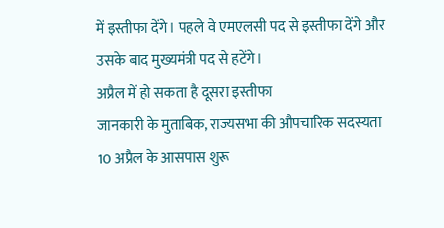में इस्तीफा देंगे। पहले वे एमएलसी पद से इस्तीफा देंगे और उसके बाद मुख्यमंत्री पद से हटेंगे।
अप्रैल में हो सकता है दूसरा इस्तीफा
जानकारी के मुताबिक, राज्यसभा की औपचारिक सदस्यता 10 अप्रैल के आसपास शुरू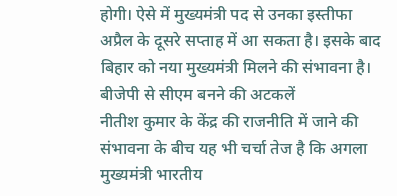होगी। ऐसे में मुख्यमंत्री पद से उनका इस्तीफा अप्रैल के दूसरे सप्ताह में आ सकता है। इसके बाद बिहार को नया मुख्यमंत्री मिलने की संभावना है।
बीजेपी से सीएम बनने की अटकलें
नीतीश कुमार के केंद्र की राजनीति में जाने की संभावना के बीच यह भी चर्चा तेज है कि अगला मुख्यमंत्री भारतीय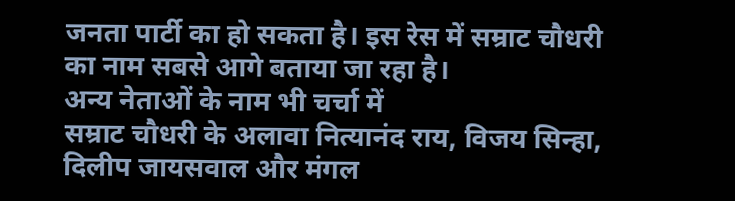जनता पार्टी का हो सकता है। इस रेस में सम्राट चौधरी का नाम सबसे आगे बताया जा रहा है।
अन्य नेताओं के नाम भी चर्चा में
सम्राट चौधरी के अलावा नित्यानंद राय, विजय सिन्हा, दिलीप जायसवाल और मंगल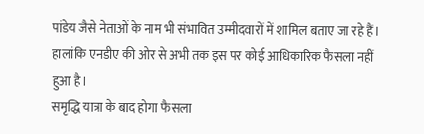पांडेय जैसे नेताओं के नाम भी संभावित उम्मीदवारों में शामिल बताए जा रहे हैं। हालांकि एनडीए की ओर से अभी तक इस पर कोई आधिकारिक फैसला नहीं हुआ है।
समृद्धि यात्रा के बाद होगा फैसला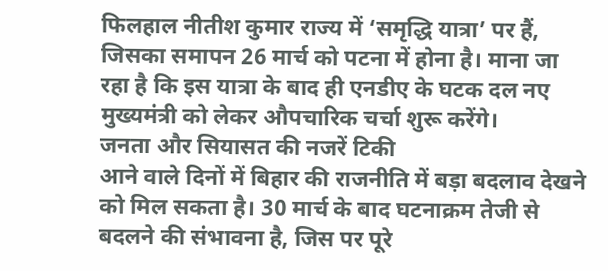फिलहाल नीतीश कुमार राज्य में ‘समृद्धि यात्रा’ पर हैं, जिसका समापन 26 मार्च को पटना में होना है। माना जा रहा है कि इस यात्रा के बाद ही एनडीए के घटक दल नए मुख्यमंत्री को लेकर औपचारिक चर्चा शुरू करेंगे।
जनता और सियासत की नजरें टिकी
आने वाले दिनों में बिहार की राजनीति में बड़ा बदलाव देखने को मिल सकता है। 30 मार्च के बाद घटनाक्रम तेजी से बदलने की संभावना है, जिस पर पूरे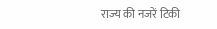राज्य की नजरें टिकी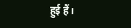हुई हैं।